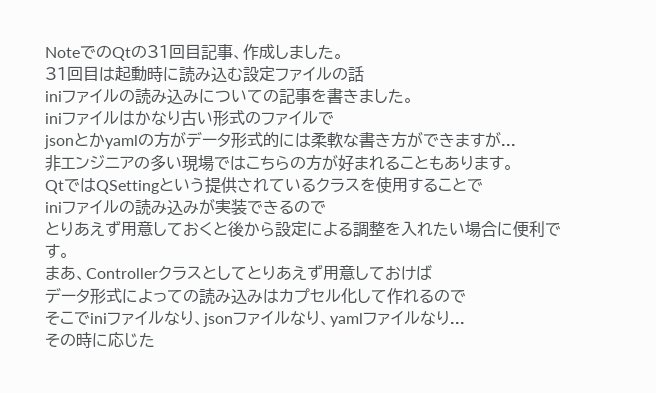NoteでのQtの31回目記事、作成しました。
31回目は起動時に読み込む設定ファイルの話
iniファイルの読み込みについての記事を書きました。
iniファイルはかなり古い形式のファイルで
jsonとかyamlの方がデータ形式的には柔軟な書き方ができますが...
非エンジニアの多い現場ではこちらの方が好まれることもあります。
QtではQSettingという提供されているクラスを使用することで
iniファイルの読み込みが実装できるので
とりあえず用意しておくと後から設定による調整を入れたい場合に便利です。
まあ、Controllerクラスとしてとりあえず用意しておけば
データ形式によっての読み込みはカプセル化して作れるので
そこでiniファイルなり、jsonファイルなり、yamlファイルなり...
その時に応じた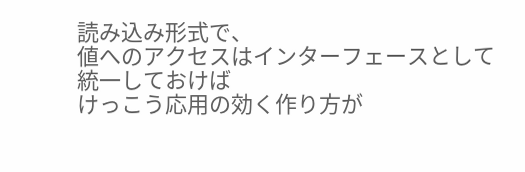読み込み形式で、
値へのアクセスはインターフェースとして統一しておけば
けっこう応用の効く作り方が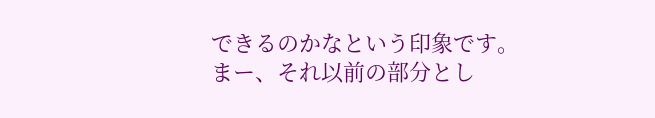できるのかなという印象です。
まー、それ以前の部分とし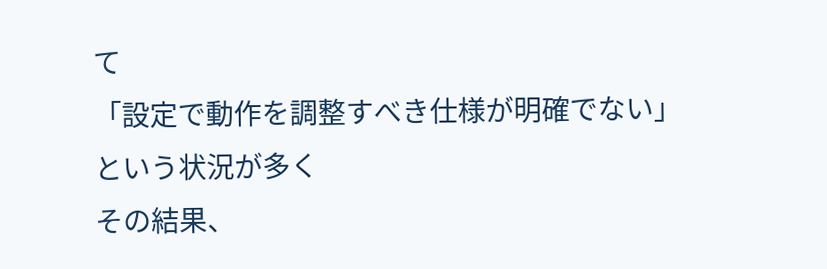て
「設定で動作を調整すべき仕様が明確でない」という状況が多く
その結果、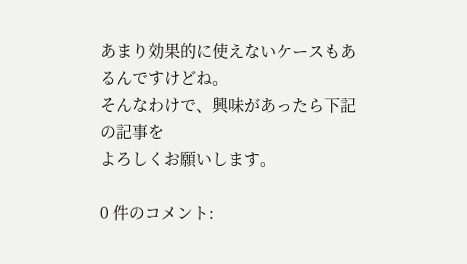あまり効果的に使えないケースもあるんですけどね。
そんなわけで、興味があったら下記の記事を
よろしくお願いします。

0 件のコメント: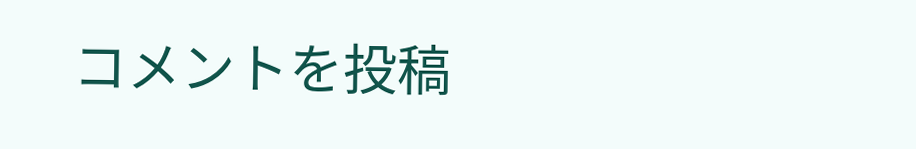コメントを投稿